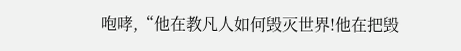咆哮,“他在教凡人如何毁灭世界!他在把毁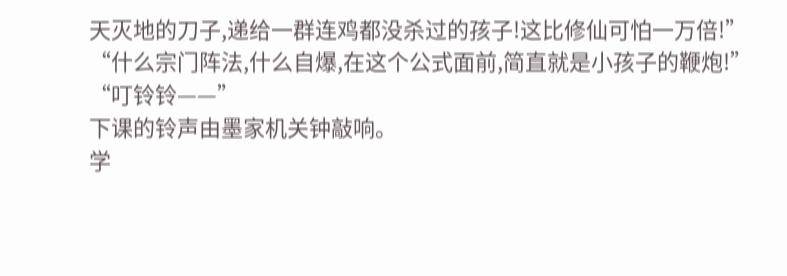天灭地的刀子,递给一群连鸡都没杀过的孩子!这比修仙可怕一万倍!”
“什么宗门阵法,什么自爆,在这个公式面前,简直就是小孩子的鞭炮!”
“叮铃铃——”
下课的铃声由墨家机关钟敲响。
学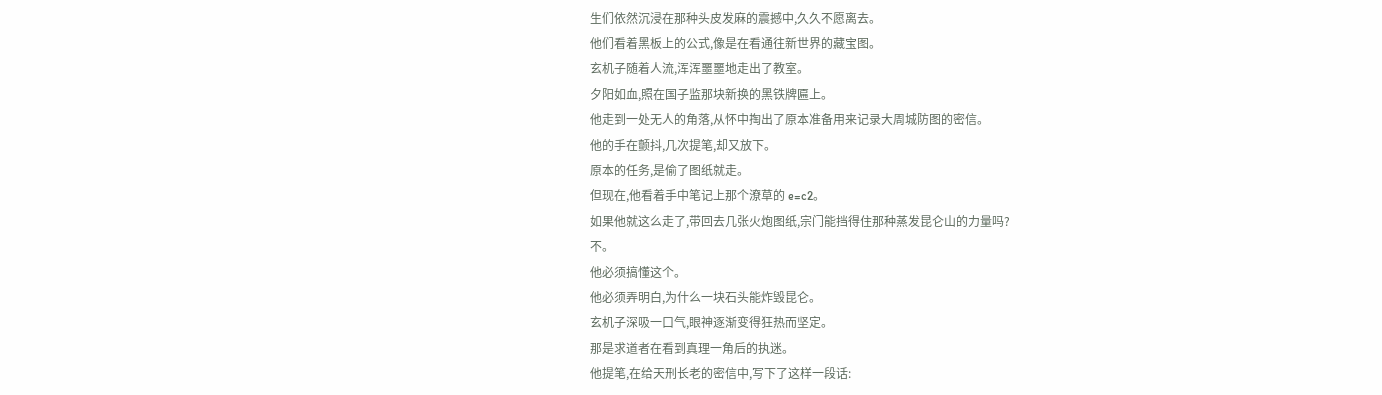生们依然沉浸在那种头皮发麻的震撼中,久久不愿离去。
他们看着黑板上的公式,像是在看通往新世界的藏宝图。
玄机子随着人流,浑浑噩噩地走出了教室。
夕阳如血,照在国子监那块新换的黑铁牌匾上。
他走到一处无人的角落,从怀中掏出了原本准备用来记录大周城防图的密信。
他的手在颤抖,几次提笔,却又放下。
原本的任务,是偷了图纸就走。
但现在,他看着手中笔记上那个潦草的 e=c2。
如果他就这么走了,带回去几张火炮图纸,宗门能挡得住那种蒸发昆仑山的力量吗?
不。
他必须搞懂这个。
他必须弄明白,为什么一块石头能炸毁昆仑。
玄机子深吸一口气,眼神逐渐变得狂热而坚定。
那是求道者在看到真理一角后的执迷。
他提笔,在给天刑长老的密信中,写下了这样一段话: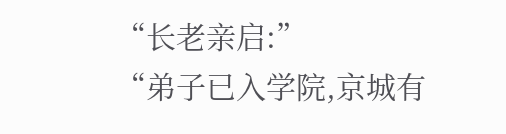“长老亲启:”
“弟子已入学院,京城有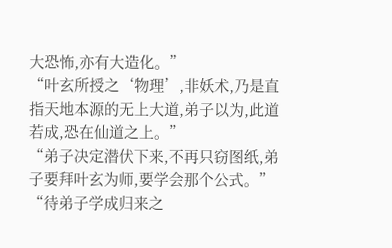大恐怖,亦有大造化。”
“叶玄所授之‘物理’,非妖术,乃是直指天地本源的无上大道,弟子以为,此道若成,恐在仙道之上。”
“弟子决定潜伏下来,不再只窃图纸,弟子要拜叶玄为师,要学会那个公式。”
“待弟子学成归来之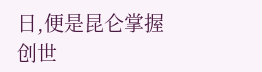日,便是昆仑掌握创世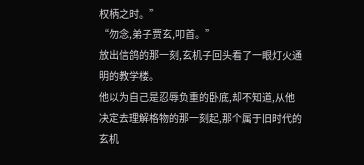权柄之时。”
“勿念,弟子贾玄,叩首。”
放出信鸽的那一刻,玄机子回头看了一眼灯火通明的教学楼。
他以为自己是忍辱负重的卧底,却不知道,从他决定去理解格物的那一刻起,那个属于旧时代的玄机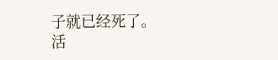子就已经死了。
活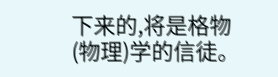下来的,将是格物(物理)学的信徒。